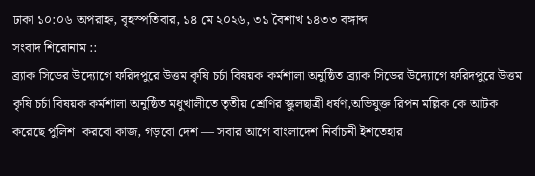ঢাকা ১০:০৬ অপরাহ্ন, বৃহস্পতিবার, ১৪ মে ২০২৬, ৩১ বৈশাখ ১৪৩৩ বঙ্গাব্দ
সংবাদ শিরোনাম ::
ব্র্যাক সিডের উদ্যোগে ফরিদপুরে উত্তম কৃষি চর্চা বিষয়ক কর্মশালা অনুষ্ঠিত ব্র্যাক সিডের উদ্যোগে ফরিদপুরে উত্তম কৃষি চর্চা বিষয়ক কর্মশালা অনুষ্ঠিত মধুখালীতে তৃতীয় শ্রেণির স্কুলছাত্রী ধর্ষণ,অভিযুক্ত রিপন মল্লিক কে আটক করেছে পুলিশ  করবো কাজ, গড়বো দেশ — সবার আগে বাংলাদেশ নির্বাচনী ইশতেহার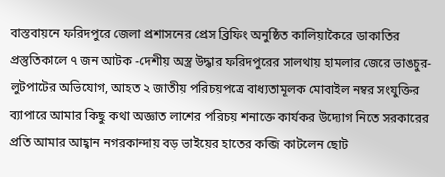বাস্তবায়নে ফরিদপুরে জেলা প্রশাসনের প্রেস ব্রিফিং অনুষ্ঠিত কালিয়াকৈরে ডাকাতির প্রস্তুতিকালে ৭ জন আটক -দেশীয় অস্ত্র উদ্ধার ফরিদপুরের সালথায় হামলার জেরে ভাঙচুর-লুটপাটের অভিযোগ, আহত ২ জাতীয় পরিচয়পত্রে বাধ্যতামূলক মোবাইল নম্বর সংযুক্তির ব্যাপারে আমার কিছু কথা অজ্ঞাত লাশের পরিচয় শনাক্তে কার্যকর উদ্যোগ নিতে সরকারের প্রতি আমার আহ্বান নগরকান্দায় বড় ভাইয়ের হাতের কব্জি কাটলেন ছোট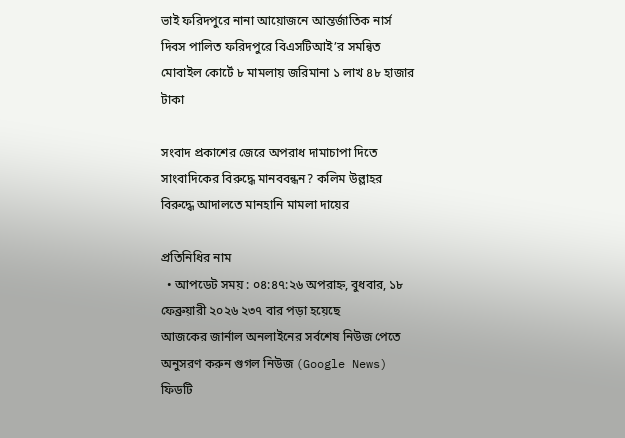ভাই ফরিদপুরে নানা আয়োজনে আন্তর্জাতিক নার্স দিবস পালিত ফরিদপুরে বিএসটিআই’র সমন্বিত মোবাইল কোর্টে ৮ মামলায় জরিমানা ১ লাখ ৪৮ হাজার টাকা

সংবাদ প্রকাশের জেরে অপরাধ দামাচাপা দিতে সাংবাদিকের বিরুদ্ধে মানববন্ধন? কলিম উল্লাহর বিরুদ্ধে আদালতে মানহানি মামলা দায়ের

প্রতিনিধির নাম
  • আপডেট সময় : ০৪:৪৭:২৬ অপরাহ্ন, বুধবার, ১৮ ফেব্রুয়ারী ২০২৬ ২৩৭ বার পড়া হয়েছে
আজকের জার্নাল অনলাইনের সর্বশেষ নিউজ পেতে অনুসরণ করুন গুগল নিউজ (Google News) ফিডটি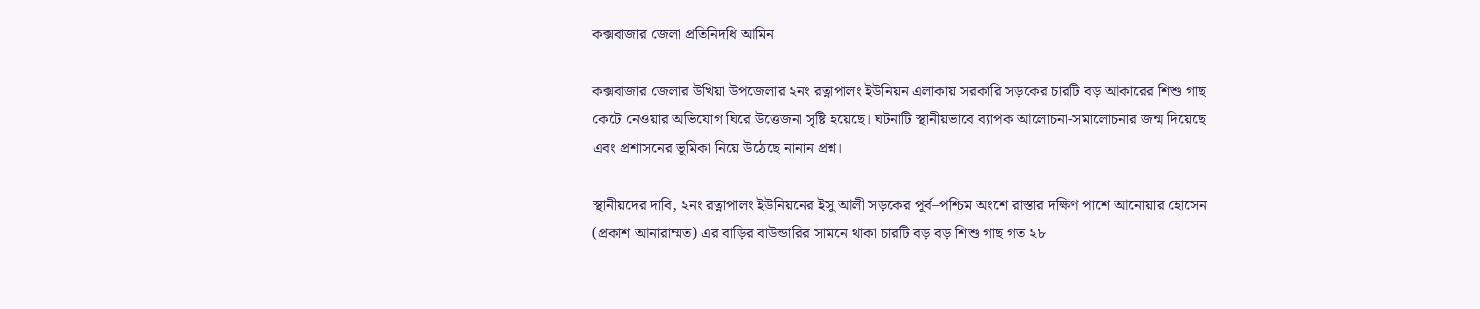কক্সবাজার জেলা প্রতিনিদধি আমিন

কক্সবাজার জেলার উখিয়া উপজেলার ২নং রত্নাপালং ইউনিয়ন এলাকায় সরকারি সড়কের চারটি বড় আকারের শিশু গাছ কেটে নেওয়ার অভিযোগ ঘিরে উত্তেজনা সৃষ্টি হয়েছে। ঘটনাটি স্থানীয়ভাবে ব্যাপক আলোচনা-সমালোচনার জন্ম দিয়েছে এবং প্রশাসনের ভূমিকা নিয়ে উঠেছে নানান প্রশ্ন।

স্থানীয়দের দাবি, ২নং রত্নাপালং ইউনিয়নের ইসু আলী সড়কের পূর্ব–পশ্চিম অংশে রাস্তার দক্ষিণ পাশে আনোয়ার হোসেন (প্রকাশ আনারাম্মত) এর বাড়ির বাউন্ডারির সামনে থাকা চারটি বড় বড় শিশু গাছ গত ২৮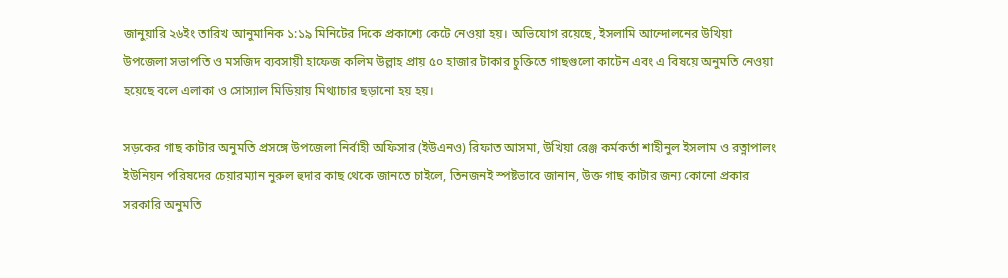জানুয়ারি ২৬ইং তারিখ আনুমানিক ১:১৯ মিনিটের দিকে প্রকাশ্যে কেটে নেওয়া হয়। অভিযোগ রয়েছে, ইসলামি আন্দোলনের উখিয়া উপজেলা সভাপতি ও মসজিদ ব্যবসায়ী হাফেজ কলিম উল্লাহ প্রায় ৫০ হাজার টাকার চুক্তিতে গাছগুলো কাটেন এবং এ বিষয়ে অনুমতি নেওয়া হয়েছে বলে এলাকা ও সোস্যাল মিডিয়ায় মিথ্যাচার ছড়ানো হয় হয়।

সড়কের গাছ কাটার অনুমতি প্রসঙ্গে উপজেলা নির্বাহী অফিসার (ইউএনও) রিফাত আসমা, উখিয়া রেঞ্জ কর্মকর্তা শাহীনুল ইসলাম ও রত্নাপালং ইউনিয়ন পরিষদের চেয়ারম্যান নুরুল হুদার কাছ থেকে জানতে চাইলে, তিনজনই স্পষ্টভাবে জানান, উক্ত গাছ কাটার জন্য কোনো প্রকার সরকারি অনুমতি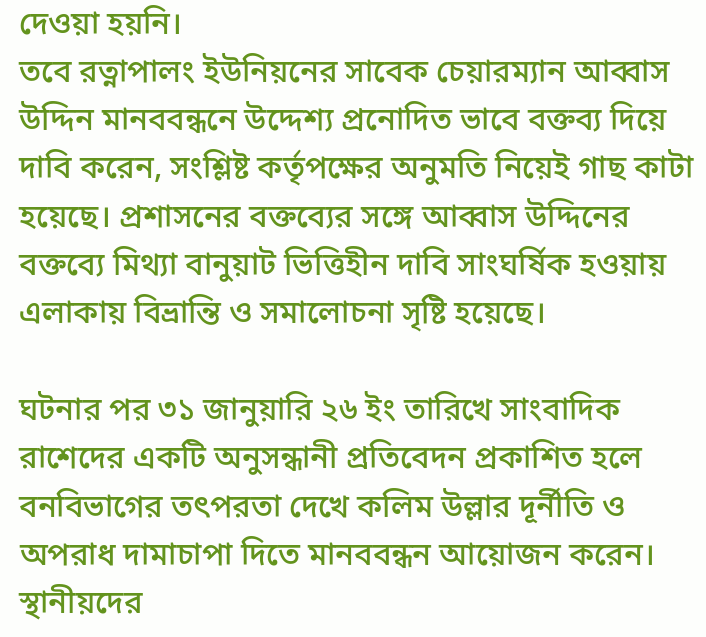দেওয়া হয়নি।
তবে রত্নাপালং ইউনিয়নের সাবেক চেয়ারম্যান আব্বাস উদ্দিন মানববন্ধনে উদ্দেশ্য প্রনোদিত ভাবে বক্তব্য দিয়ে দাবি করেন, সংশ্লিষ্ট কর্তৃপক্ষের অনুমতি নিয়েই গাছ কাটা হয়েছে। প্রশাসনের বক্তব্যের সঙ্গে আব্বাস উদ্দিনের বক্তব্যে মিথ্যা বানুয়াট ভিত্তিহীন দাবি সাংঘর্ষিক হওয়ায় এলাকায় বিভ্রান্তি ও সমালোচনা সৃষ্টি হয়েছে।

ঘটনার পর ৩১ জানুয়ারি ২৬ ইং তারিখে সাংবাদিক রাশেদের একটি অনুসন্ধানী প্রতিবেদন প্রকাশিত হলে বনবিভাগের তৎপরতা দেখে কলিম উল্লার দূর্নীতি ও অপরাধ দামাচাপা দিতে মানববন্ধন আয়োজন করেন। স্থানীয়দের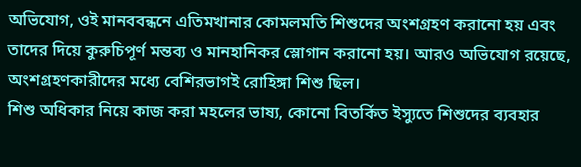অভিযোগ, ওই মানববন্ধনে এতিমখানার কোমলমতি শিশুদের অংশগ্রহণ করানো হয় এবং তাদের দিয়ে কুরুচিপূর্ণ মন্তব্য ও মানহানিকর স্লোগান করানো হয়। আরও অভিযোগ রয়েছে, অংশগ্রহণকারীদের মধ্যে বেশিরভাগই রোহিঙ্গা শিশু ছিল।
শিশু অধিকার নিয়ে কাজ করা মহলের ভাষ্য, কোনো বিতর্কিত ইস্যুতে শিশুদের ব্যবহার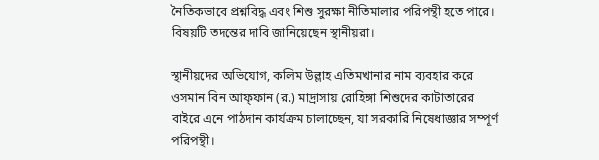নৈতিকভাবে প্রশ্নবিদ্ধ এবং শিশু সুরক্ষা নীতিমালার পরিপন্থী হতে পারে। বিষয়টি তদন্তের দাবি জানিয়েছেন স্থানীয়রা।

স্থানীয়দের অভিযোগ, কলিম উল্লাহ এতিমখানার নাম ব্যবহার করে ওসমান বিন আফ্ফান (র.) মাদ্রাসায় রোহিঙ্গা শিশুদের কাটাতারের বাইরে এনে পাঠদান কার্যক্রম চালাচ্ছেন, যা সরকারি নিষেধাজ্ঞার সম্পূর্ণ পরিপন্থী।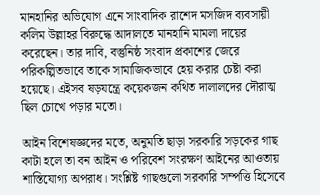মানহানির অভিযোগ এনে সাংবাদিক রাশেদ মসজিদ ব্যবসায়ী কলিম উল্লাহর বিরুদ্ধে আদালতে মানহানি মামলা দায়ের করেছেন। তার দাবি, বস্তুনিষ্ঠ সংবাদ প্রকাশের জেরে পরিকল্পিতভাবে তাকে সামাজিকভাবে হেয় করার চেষ্টা করা হয়েছে। এইসব ষড়যন্ত্রে কয়েকজন কথিত দালালদের দৌরাত্ম ছিল চোখে পড়ার মতো।

আইন বিশেষজ্ঞদের মতে, অনুমতি ছাড়া সরকারি সড়কের গাছ কাটা হলে তা বন আইন ও পরিবেশ সংরক্ষণ আইনের আওতায় শাস্তিযোগ্য অপরাধ। সংশ্লিষ্ট গাছগুলো সরকারি সম্পত্তি হিসেবে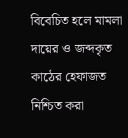বিবেচিত হলে মামলা দায়ের ও জব্দকৃত কাঠের হেফাজত নিশ্চিত করা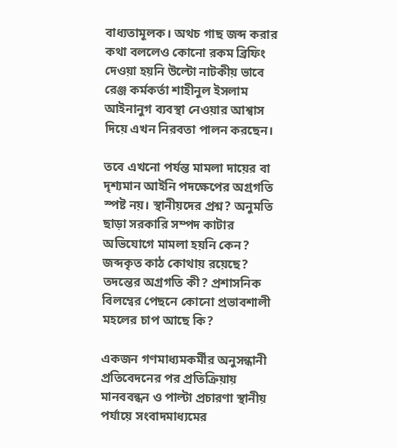বাধ্যতামূলক। অথচ গাছ জব্দ করার কথা বললেও কোনো রকম ব্রিফিং দেওয়া হয়নি উল্টো নাটকীয় ভাবে রেঞ্জ কর্মকর্তা শাহীনুল ইসলাম আইনানুগ ব্যবস্থা নেওয়ার আশ্বাস দিয়ে এখন নিরবতা পালন করছেন।

তবে এখনো পর্যন্ত মামলা দায়ের বা দৃশ্যমান আইনি পদক্ষেপের অগ্রগতি স্পষ্ট নয়। স্থানীয়দের প্রশ্ন? অনুমতি ছাড়া সরকারি সম্পদ কাটার অভিযোগে মামলা হয়নি কেন? জব্দকৃত কাঠ কোথায় রয়েছে? তদন্তের অগ্রগতি কী? প্রশাসনিক বিলম্বের পেছনে কোনো প্রভাবশালী মহলের চাপ আছে কি?

একজন গণমাধ্যমকর্মীর অনুসন্ধানী প্রতিবেদনের পর প্রতিক্রিয়ায় মানববন্ধন ও পাল্টা প্রচারণা স্থানীয় পর্যায়ে সংবাদমাধ্যমের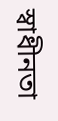স্বাধীনতা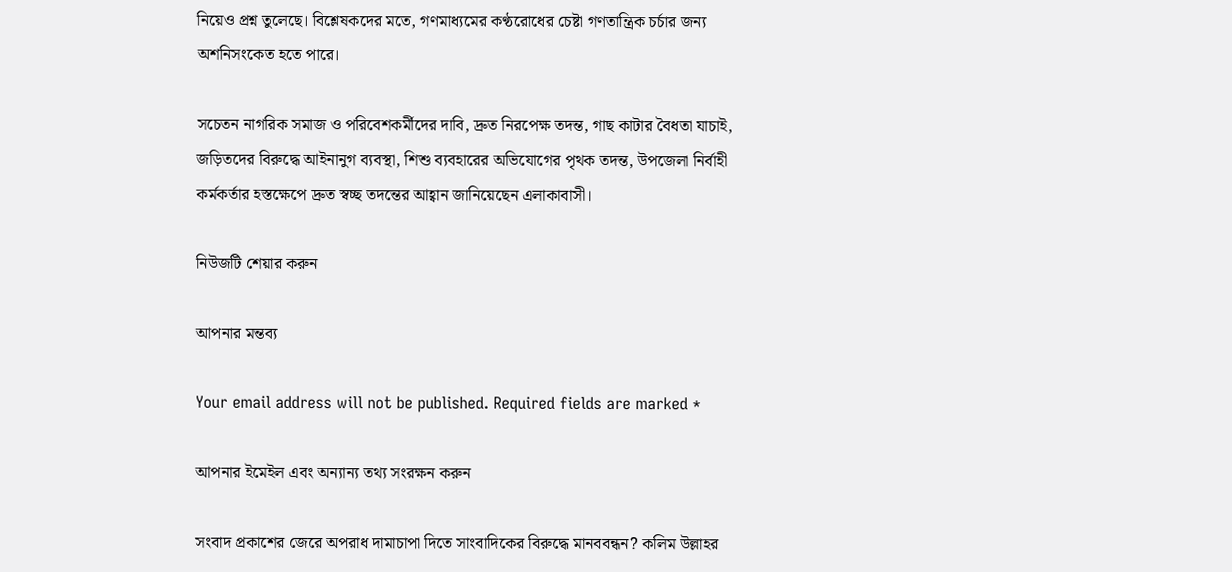নিয়েও প্রশ্ন তুলেছে। বিশ্লেষকদের মতে, গণমাধ্যমের কণ্ঠরোধের চেষ্টা গণতান্ত্রিক চর্চার জন্য অশনিসংকেত হতে পারে।

সচেতন নাগরিক সমাজ ও পরিবেশকর্মীদের দাবি, দ্রুত নিরপেক্ষ তদন্ত, গাছ কাটার বৈধতা যাচাই, জড়িতদের বিরুদ্ধে আইনানুগ ব্যবস্থা, শিশু ব্যবহারের অভিযোগের পৃথক তদন্ত, উপজেলা নির্বাহী কর্মকর্তার হস্তক্ষেপে দ্রুত স্বচ্ছ তদন্তের আহ্বান জানিয়েছেন এলাকাবাসী।

নিউজটি শেয়ার করুন

আপনার মন্তব্য

Your email address will not be published. Required fields are marked *

আপনার ইমেইল এবং অন্যান্য তথ্য সংরক্ষন করুন

সংবাদ প্রকাশের জেরে অপরাধ দামাচাপা দিতে সাংবাদিকের বিরুদ্ধে মানববন্ধন? কলিম উল্লাহর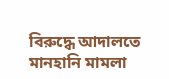বিরুদ্ধে আদালতে মানহানি মামলা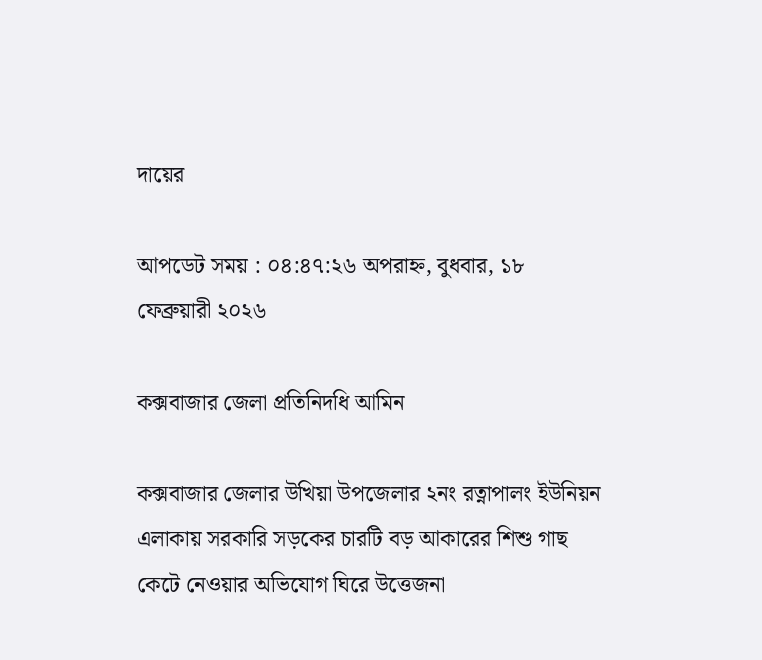দায়ের

আপডেট সময় : ০৪:৪৭:২৬ অপরাহ্ন, বুধবার, ১৮ ফেব্রুয়ারী ২০২৬

কক্সবাজার জেলা প্রতিনিদধি আমিন

কক্সবাজার জেলার উখিয়া উপজেলার ২নং রত্নাপালং ইউনিয়ন এলাকায় সরকারি সড়কের চারটি বড় আকারের শিশু গাছ কেটে নেওয়ার অভিযোগ ঘিরে উত্তেজনা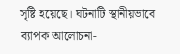সৃষ্টি হয়েছে। ঘটনাটি স্থানীয়ভাবে ব্যাপক আলোচনা-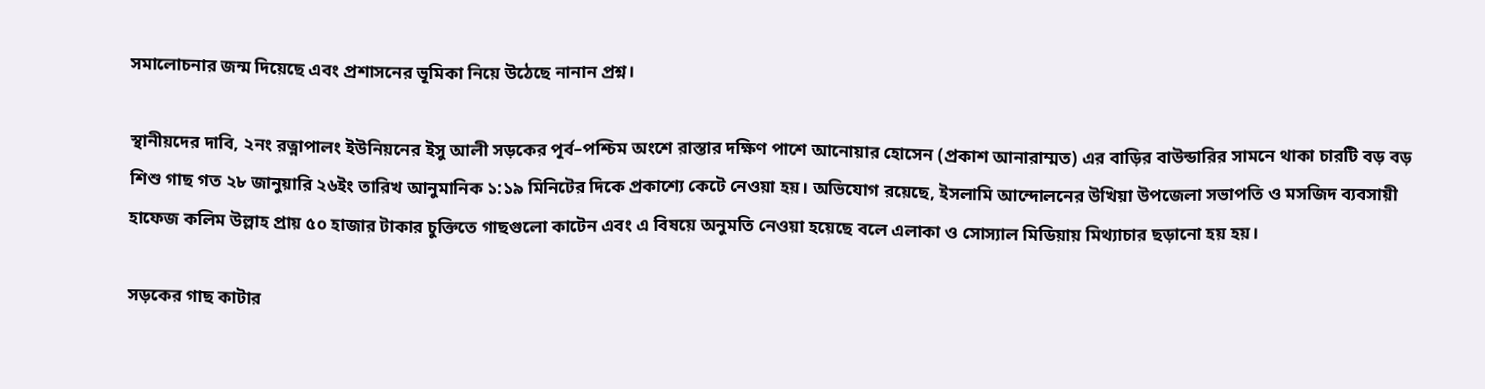সমালোচনার জন্ম দিয়েছে এবং প্রশাসনের ভূমিকা নিয়ে উঠেছে নানান প্রশ্ন।

স্থানীয়দের দাবি, ২নং রত্নাপালং ইউনিয়নের ইসু আলী সড়কের পূর্ব–পশ্চিম অংশে রাস্তার দক্ষিণ পাশে আনোয়ার হোসেন (প্রকাশ আনারাম্মত) এর বাড়ির বাউন্ডারির সামনে থাকা চারটি বড় বড় শিশু গাছ গত ২৮ জানুয়ারি ২৬ইং তারিখ আনুমানিক ১:১৯ মিনিটের দিকে প্রকাশ্যে কেটে নেওয়া হয়। অভিযোগ রয়েছে, ইসলামি আন্দোলনের উখিয়া উপজেলা সভাপতি ও মসজিদ ব্যবসায়ী হাফেজ কলিম উল্লাহ প্রায় ৫০ হাজার টাকার চুক্তিতে গাছগুলো কাটেন এবং এ বিষয়ে অনুমতি নেওয়া হয়েছে বলে এলাকা ও সোস্যাল মিডিয়ায় মিথ্যাচার ছড়ানো হয় হয়।

সড়কের গাছ কাটার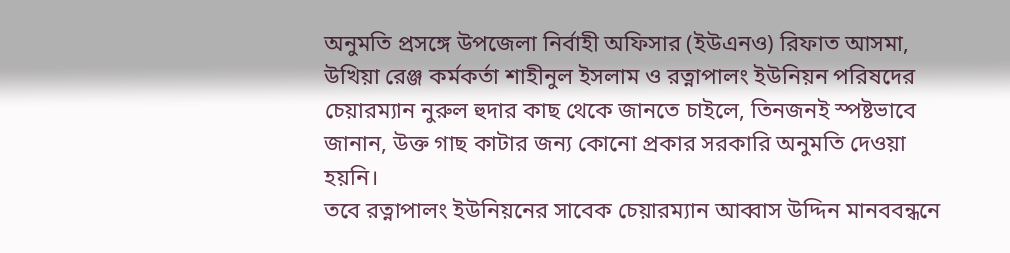অনুমতি প্রসঙ্গে উপজেলা নির্বাহী অফিসার (ইউএনও) রিফাত আসমা, উখিয়া রেঞ্জ কর্মকর্তা শাহীনুল ইসলাম ও রত্নাপালং ইউনিয়ন পরিষদের চেয়ারম্যান নুরুল হুদার কাছ থেকে জানতে চাইলে, তিনজনই স্পষ্টভাবে জানান, উক্ত গাছ কাটার জন্য কোনো প্রকার সরকারি অনুমতি দেওয়া হয়নি।
তবে রত্নাপালং ইউনিয়নের সাবেক চেয়ারম্যান আব্বাস উদ্দিন মানববন্ধনে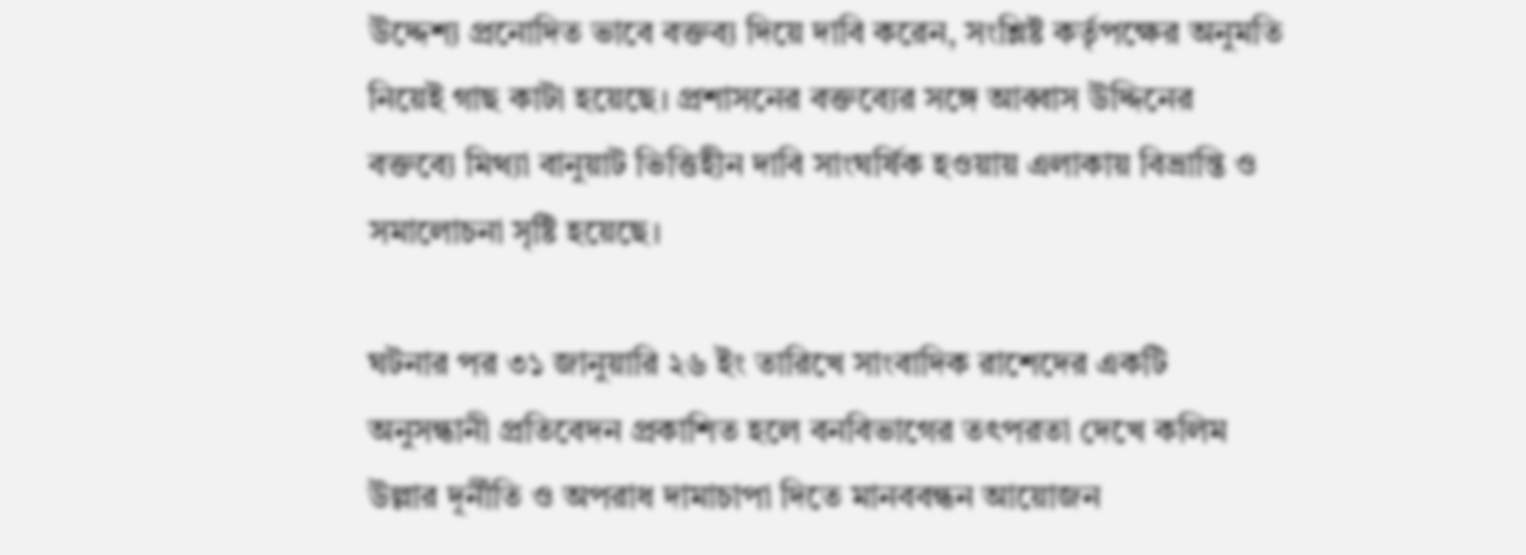উদ্দেশ্য প্রনোদিত ভাবে বক্তব্য দিয়ে দাবি করেন, সংশ্লিষ্ট কর্তৃপক্ষের অনুমতি নিয়েই গাছ কাটা হয়েছে। প্রশাসনের বক্তব্যের সঙ্গে আব্বাস উদ্দিনের বক্তব্যে মিথ্যা বানুয়াট ভিত্তিহীন দাবি সাংঘর্ষিক হওয়ায় এলাকায় বিভ্রান্তি ও সমালোচনা সৃষ্টি হয়েছে।

ঘটনার পর ৩১ জানুয়ারি ২৬ ইং তারিখে সাংবাদিক রাশেদের একটি অনুসন্ধানী প্রতিবেদন প্রকাশিত হলে বনবিভাগের তৎপরতা দেখে কলিম উল্লার দূর্নীতি ও অপরাধ দামাচাপা দিতে মানববন্ধন আয়োজন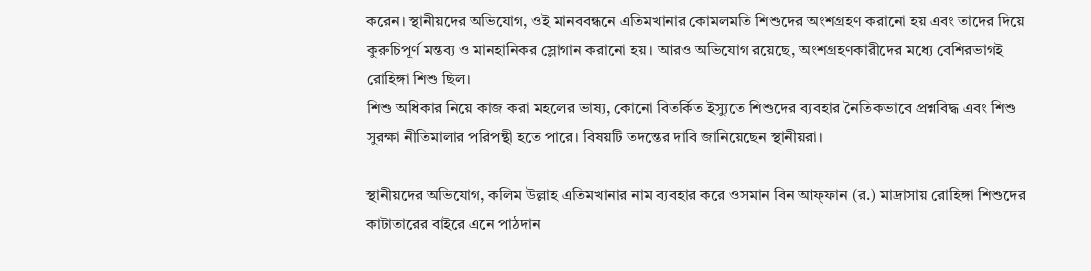করেন। স্থানীয়দের অভিযোগ, ওই মানববন্ধনে এতিমখানার কোমলমতি শিশুদের অংশগ্রহণ করানো হয় এবং তাদের দিয়ে কুরুচিপূর্ণ মন্তব্য ও মানহানিকর স্লোগান করানো হয়। আরও অভিযোগ রয়েছে, অংশগ্রহণকারীদের মধ্যে বেশিরভাগই রোহিঙ্গা শিশু ছিল।
শিশু অধিকার নিয়ে কাজ করা মহলের ভাষ্য, কোনো বিতর্কিত ইস্যুতে শিশুদের ব্যবহার নৈতিকভাবে প্রশ্নবিদ্ধ এবং শিশু সুরক্ষা নীতিমালার পরিপন্থী হতে পারে। বিষয়টি তদন্তের দাবি জানিয়েছেন স্থানীয়রা।

স্থানীয়দের অভিযোগ, কলিম উল্লাহ এতিমখানার নাম ব্যবহার করে ওসমান বিন আফ্ফান (র.) মাদ্রাসায় রোহিঙ্গা শিশুদের কাটাতারের বাইরে এনে পাঠদান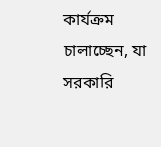কার্যক্রম চালাচ্ছেন, যা সরকারি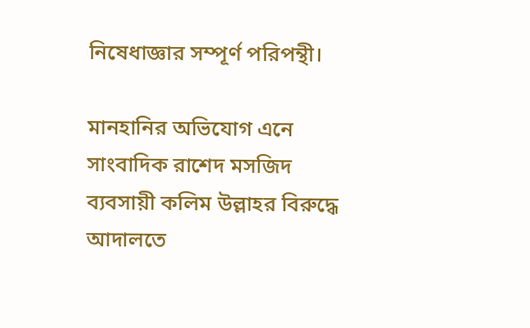নিষেধাজ্ঞার সম্পূর্ণ পরিপন্থী।

মানহানির অভিযোগ এনে সাংবাদিক রাশেদ মসজিদ ব্যবসায়ী কলিম উল্লাহর বিরুদ্ধে আদালতে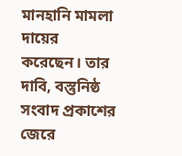মানহানি মামলা দায়ের করেছেন। তার দাবি, বস্তুনিষ্ঠ সংবাদ প্রকাশের জেরে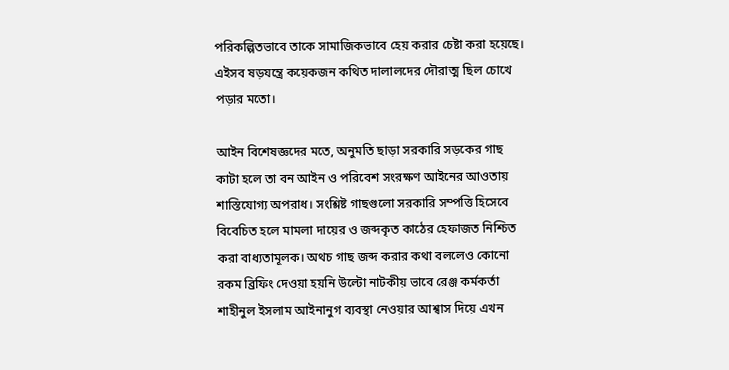পরিকল্পিতভাবে তাকে সামাজিকভাবে হেয় করার চেষ্টা করা হয়েছে। এইসব ষড়যন্ত্রে কয়েকজন কথিত দালালদের দৌরাত্ম ছিল চোখে পড়ার মতো।

আইন বিশেষজ্ঞদের মতে, অনুমতি ছাড়া সরকারি সড়কের গাছ কাটা হলে তা বন আইন ও পরিবেশ সংরক্ষণ আইনের আওতায় শাস্তিযোগ্য অপরাধ। সংশ্লিষ্ট গাছগুলো সরকারি সম্পত্তি হিসেবে বিবেচিত হলে মামলা দায়ের ও জব্দকৃত কাঠের হেফাজত নিশ্চিত করা বাধ্যতামূলক। অথচ গাছ জব্দ করার কথা বললেও কোনো রকম ব্রিফিং দেওয়া হয়নি উল্টো নাটকীয় ভাবে রেঞ্জ কর্মকর্তা শাহীনুল ইসলাম আইনানুগ ব্যবস্থা নেওয়ার আশ্বাস দিয়ে এখন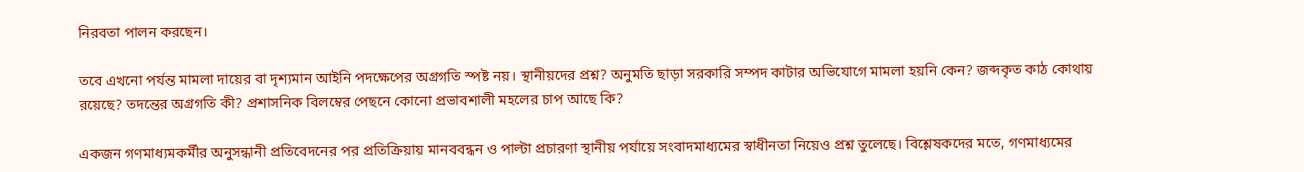নিরবতা পালন করছেন।

তবে এখনো পর্যন্ত মামলা দায়ের বা দৃশ্যমান আইনি পদক্ষেপের অগ্রগতি স্পষ্ট নয়। স্থানীয়দের প্রশ্ন? অনুমতি ছাড়া সরকারি সম্পদ কাটার অভিযোগে মামলা হয়নি কেন? জব্দকৃত কাঠ কোথায় রয়েছে? তদন্তের অগ্রগতি কী? প্রশাসনিক বিলম্বের পেছনে কোনো প্রভাবশালী মহলের চাপ আছে কি?

একজন গণমাধ্যমকর্মীর অনুসন্ধানী প্রতিবেদনের পর প্রতিক্রিয়ায় মানববন্ধন ও পাল্টা প্রচারণা স্থানীয় পর্যায়ে সংবাদমাধ্যমের স্বাধীনতা নিয়েও প্রশ্ন তুলেছে। বিশ্লেষকদের মতে, গণমাধ্যমের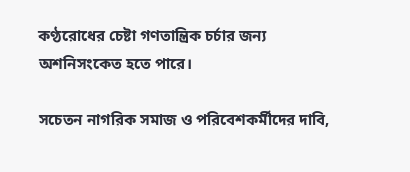কণ্ঠরোধের চেষ্টা গণতান্ত্রিক চর্চার জন্য অশনিসংকেত হতে পারে।

সচেতন নাগরিক সমাজ ও পরিবেশকর্মীদের দাবি,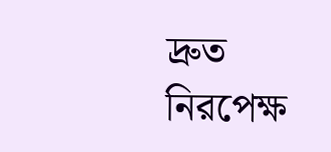দ্রুত নিরপেক্ষ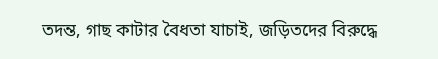তদন্ত, গাছ কাটার বৈধতা যাচাই, জড়িতদের বিরুদ্ধে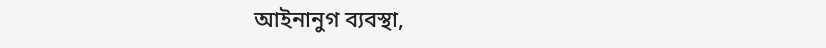আইনানুগ ব্যবস্থা,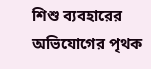শিশু ব্যবহারের অভিযোগের পৃথক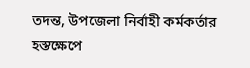তদন্ত, উপজেলা নির্বাহী কর্মকর্তার হস্তক্ষেপে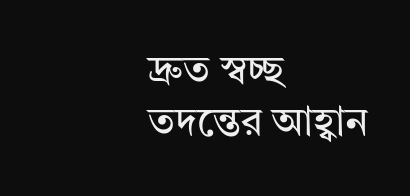দ্রুত স্বচ্ছ তদন্তের আহ্বান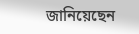জানিয়েছেন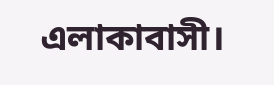এলাকাবাসী।